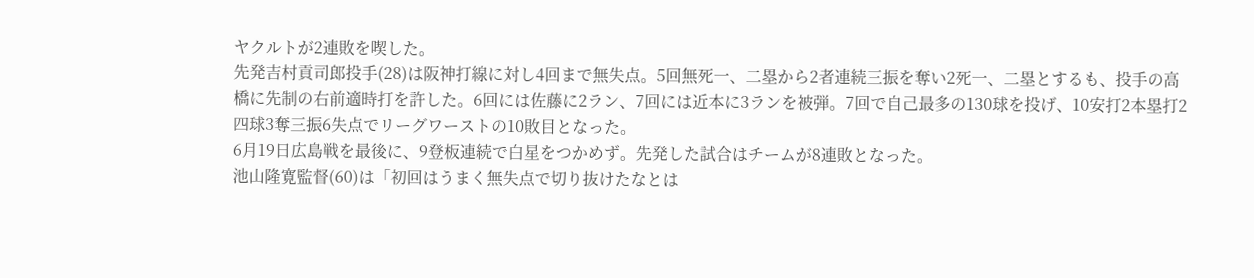ヤクルトが2連敗を喫した。
先発吉村貢司郎投手(28)は阪神打線に対し4回まで無失点。5回無死一、二塁から2者連続三振を奪い2死一、二塁とするも、投手の高橋に先制の右前適時打を許した。6回には佐藤に2ラン、7回には近本に3ランを被弾。7回で自己最多の130球を投げ、10安打2本塁打2四球3奪三振6失点でリーグワーストの10敗目となった。
6月19日広島戦を最後に、9登板連続で白星をつかめず。先発した試合はチームが8連敗となった。
池山隆寛監督(60)は「初回はうまく無失点で切り抜けたなとは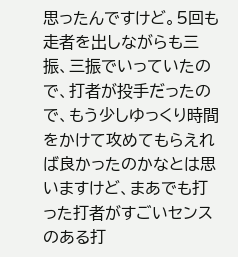思ったんですけど。5回も走者を出しながらも三振、三振でいっていたので、打者が投手だったので、もう少しゆっくり時間をかけて攻めてもらえれば良かったのかなとは思いますけど、まあでも打った打者がすごいセンスのある打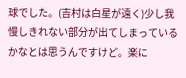球でした。(吉村は白星が遠く)少し我慢しきれない部分が出てしまっているかなとは思うんですけど。楽に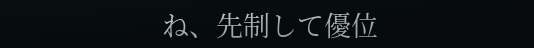ね、先制して優位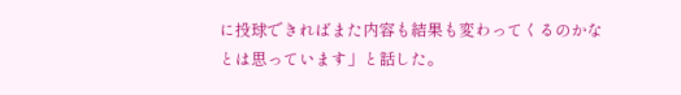に投球できればまた内容も結果も変わってくるのかなとは思っています」と話した。